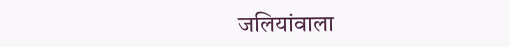जलियांवाला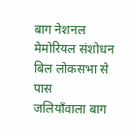बाग नेशनल मेमोरियल संशोधन बिल लोकसभा से पास
जलियाँवाला बाग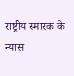राष्ट्रीय स्मारक के न्यास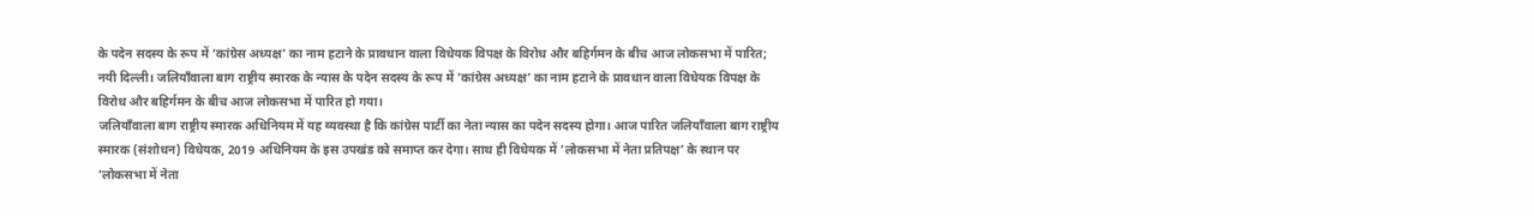के पदेन सदस्य के रूप में ‘कांग्रेस अध्यक्ष’ का नाम हटाने के प्रावधान वाला विधेयक विपक्ष के विरोध और बहिर्गमन के बीच आज लोकसभा में पारित;
नयी दिल्ली। जलियाँवाला बाग राष्ट्रीय स्मारक के न्यास के पदेन सदस्य के रूप में ‘कांग्रेस अध्यक्ष’ का नाम हटाने के प्रावधान वाला विधेयक विपक्ष के विरोध और बहिर्गमन के बीच आज लोकसभा में पारित हो गया।
जलियाँवाला बाग राष्ट्रीय स्मारक अधिनियम में यह व्यवस्था है कि कांग्रेस पार्टी का नेता न्यास का पदेन सदस्य होगा। आज पारित जलियाँवाला बाग राष्ट्रीय स्मारक (संशोधन) विधेयक, 2019 अधिनियम के इस उपखंड को समाप्त कर देगा। साथ ही विधेयक में ‘लोकसभा में नेता प्रतिपक्ष’ के स्थान पर ‘लोकसभा में नेता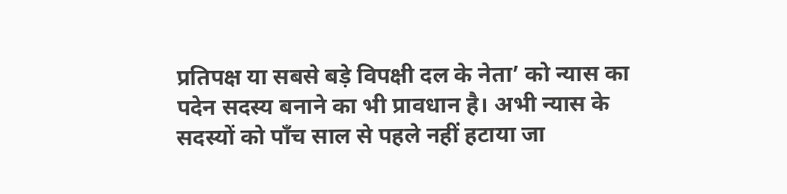प्रतिपक्ष या सबसे बड़े विपक्षी दल के नेता’ को न्यास का पदेन सदस्य बनाने का भी प्रावधान है। अभी न्यास के सदस्यों को पाँच साल से पहले नहीं हटाया जा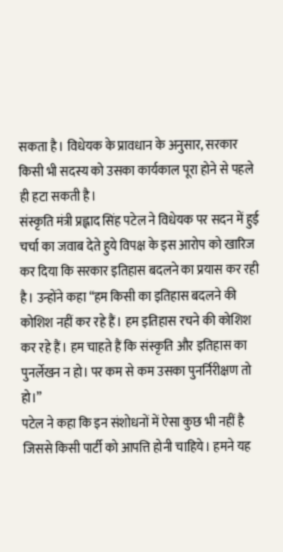सकता है। विधेयक के प्रावधान के अनुसार, सरकार किसी भी सदस्य को उसका कार्यकाल पूरा होने से पहले ही हटा सकती है।
संस्कृति मंत्री प्रह्लाद सिंह पटेल ने विधेयक पर सदन में हुई चर्चा का जवाब देते हुये विपक्ष के इस आरोप को खारिज कर दिया कि सरकार इतिहास बदलने का प्रयास कर रही है। उन्होंने कहा “हम किसी का इतिहास बदलने की कोशिश नहीं कर रहे हैं। हम इतिहास रचने की कोशिश कर रहे हैं। हम चाहते हैं कि संस्कृति और इतिहास का पुनर्लेखन न हो। पर कम से कम उसका पुनर्निरीक्षण तो हो।”
पटेल ने कहा कि इन संशोधनों में ऐसा कुछ भी नहीं है जिससे किसी पार्टी को आपत्ति होनी चाहिये। हमने यह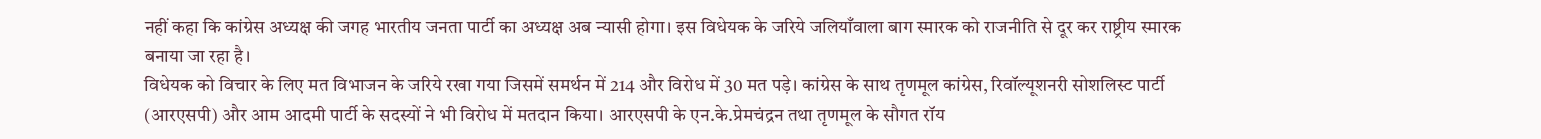नहीं कहा कि कांग्रेस अध्यक्ष की जगह भारतीय जनता पार्टी का अध्यक्ष अब न्यासी होगा। इस विधेयक के जरिये जलियाँवाला बाग स्मारक को राजनीति से दूर कर राष्ट्रीय स्मारक बनाया जा रहा है।
विधेयक को विचार के लिए मत विभाजन के जरिये रखा गया जिसमें समर्थन में 214 और विरोध में 30 मत पड़े। कांग्रेस के साथ तृणमूल कांग्रेस, रिवॉल्यूशनरी सोशलिस्ट पार्टी (आरएसपी) और आम आदमी पार्टी के सदस्यों ने भी विरोध में मतदान किया। आरएसपी के एन.के.प्रेमचंद्रन तथा तृणमूल के सौगत रॉय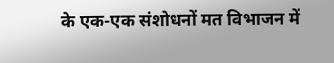के एक-एक संशोधनों मत विभाजन में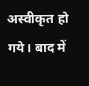अस्वीकृत हो गये। बाद में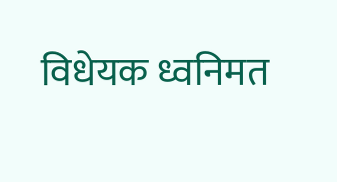विधेयक ध्वनिमत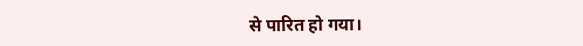से पारित हो गया।